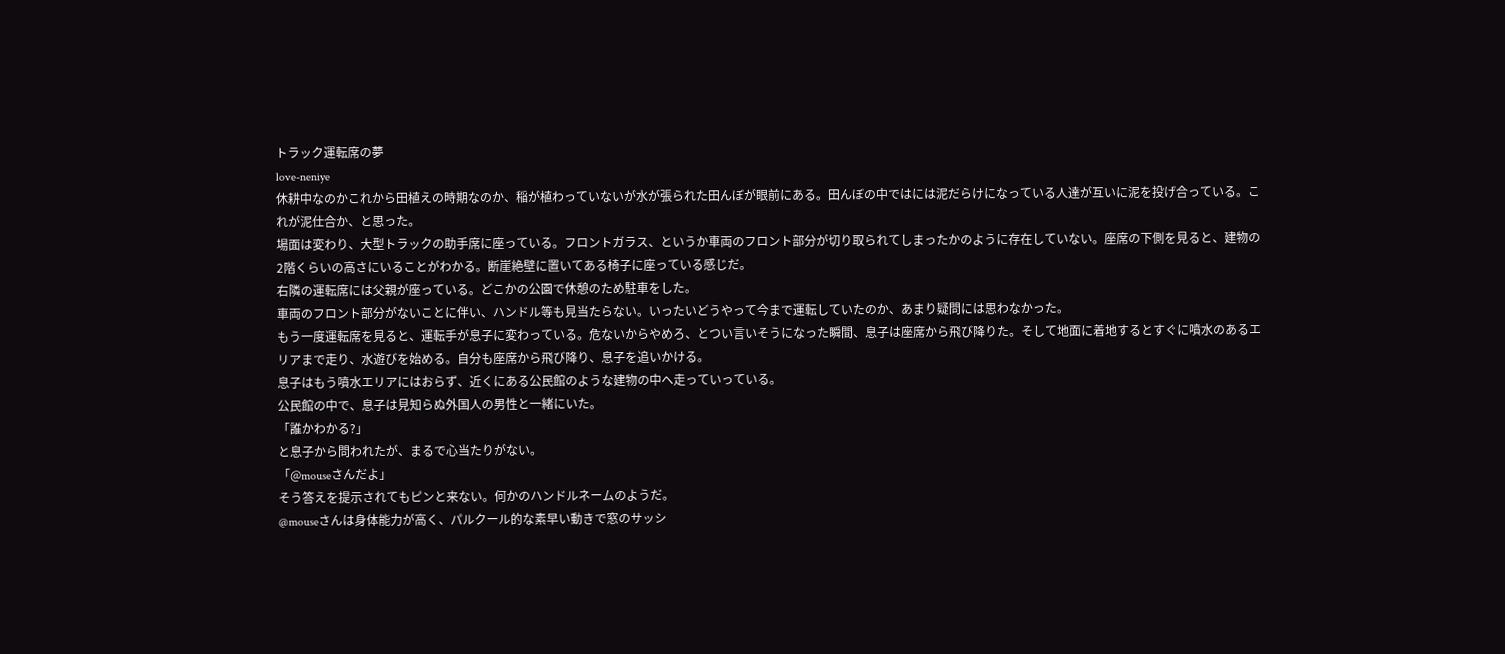トラック運転席の夢
love-neniye
休耕中なのかこれから田植えの時期なのか、稲が植わっていないが水が張られた田んぼが眼前にある。田んぼの中ではには泥だらけになっている人達が互いに泥を投げ合っている。これが泥仕合か、と思った。
場面は変わり、大型トラックの助手席に座っている。フロントガラス、というか車両のフロント部分が切り取られてしまったかのように存在していない。座席の下側を見ると、建物の2階くらいの高さにいることがわかる。断崖絶壁に置いてある椅子に座っている感じだ。
右隣の運転席には父親が座っている。どこかの公園で休憩のため駐車をした。
車両のフロント部分がないことに伴い、ハンドル等も見当たらない。いったいどうやって今まで運転していたのか、あまり疑問には思わなかった。
もう一度運転席を見ると、運転手が息子に変わっている。危ないからやめろ、とつい言いそうになった瞬間、息子は座席から飛び降りた。そして地面に着地するとすぐに噴水のあるエリアまで走り、水遊びを始める。自分も座席から飛び降り、息子を追いかける。
息子はもう噴水エリアにはおらず、近くにある公民館のような建物の中へ走っていっている。
公民館の中で、息子は見知らぬ外国人の男性と一緒にいた。
「誰かわかる?」
と息子から問われたが、まるで心当たりがない。
「@mouseさんだよ」
そう答えを提示されてもピンと来ない。何かのハンドルネームのようだ。
@mouseさんは身体能力が高く、パルクール的な素早い動きで窓のサッシ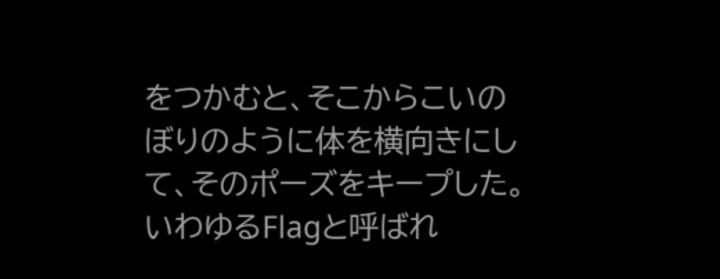をつかむと、そこからこいのぼりのように体を横向きにして、そのポーズをキープした。いわゆるFlagと呼ばれ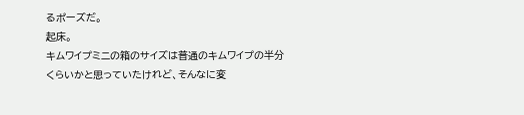るポーズだ。
起床。
キムワイプミニの箱のサイズは普通のキムワイプの半分くらいかと思っていたけれど、そんなに変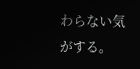わらない気がする。